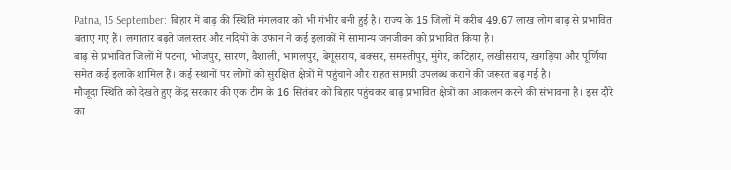Patna, 15 September: बिहार में बाढ़ की स्थिति मंगलवार को भी गंभीर बनी हुई है। राज्य के 15 जिलों में करीब 49.67 लाख लोग बाढ़ से प्रभावित बताए गए हैं। लगातार बढ़ते जलस्तर और नदियों के उफान ने कई इलाकों में सामान्य जनजीवन को प्रभावित किया है।
बाढ़ से प्रभावित जिलों में पटना, भोजपुर, सारण, वैशाली, भागलपुर, बेगूसराय, बक्सर, समस्तीपुर, मुंगेर, कटिहार, लखीसराय, खगड़िया और पूर्णिया समेत कई इलाके शामिल हैं। कई स्थानों पर लोगों को सुरक्षित क्षेत्रों में पहुंचाने और राहत सामग्री उपलब्ध कराने की जरूरत बढ़ गई है।
मौजूदा स्थिति को देखते हुए केंद्र सरकार की एक टीम के 16 सितंबर को बिहार पहुंचकर बाढ़ प्रभावित क्षेत्रों का आकलन करने की संभावना है। इस दौरे का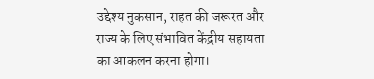उद्देश्य नुकसान, राहत की जरूरत और राज्य के लिए संभावित केंद्रीय सहायता का आकलन करना होगा।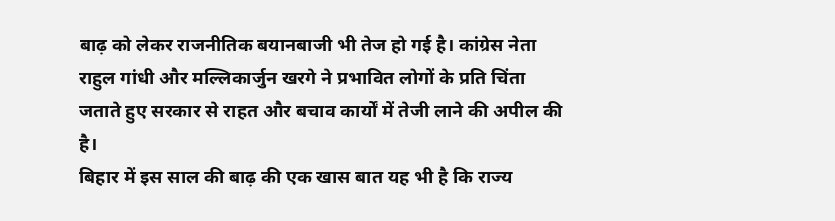बाढ़ को लेकर राजनीतिक बयानबाजी भी तेज हो गई है। कांग्रेस नेता राहुल गांधी और मल्लिकार्जुन खरगे ने प्रभावित लोगों के प्रति चिंता जताते हुए सरकार से राहत और बचाव कार्यों में तेजी लाने की अपील की है।
बिहार में इस साल की बाढ़ की एक खास बात यह भी है कि राज्य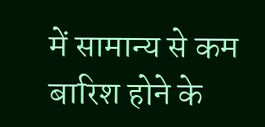में सामान्य से कम बारिश होने के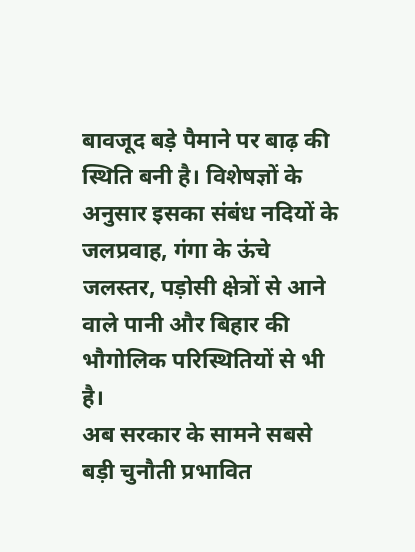बावजूद बड़े पैमाने पर बाढ़ की स्थिति बनी है। विशेषज्ञों के अनुसार इसका संबंध नदियों के जलप्रवाह, गंगा के ऊंचे जलस्तर, पड़ोसी क्षेत्रों से आने वाले पानी और बिहार की भौगोलिक परिस्थितियों से भी है।
अब सरकार के सामने सबसे बड़ी चुनौती प्रभावित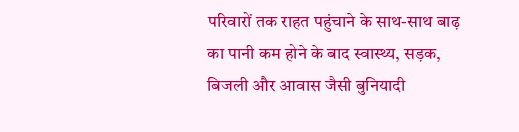परिवारों तक राहत पहुंचाने के साथ-साथ बाढ़ का पानी कम होने के बाद स्वास्थ्य, सड़क, बिजली और आवास जैसी बुनियादी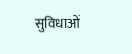सुविधाओं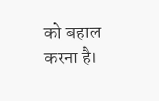को बहाल करना है।